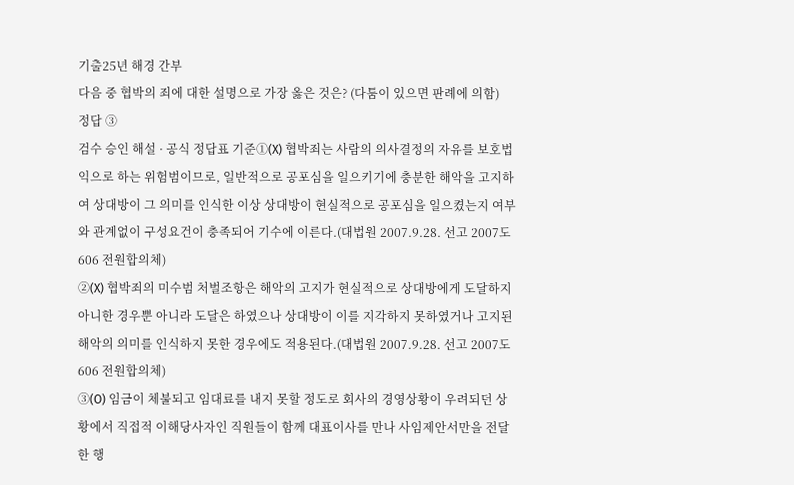기출25년 해경 간부
다음 중 협박의 죄에 대한 설명으로 가장 옳은 것은? (다툼이 있으면 판례에 의함)
정답 ③
검수 승인 해설 · 공식 정답표 기준①(X) 협박죄는 사람의 의사결정의 자유를 보호법익으로 하는 위험범이므로, 일반적으로 공포심을 일으키기에 충분한 해악을 고지하여 상대방이 그 의미를 인식한 이상 상대방이 현실적으로 공포심을 일으켰는지 여부와 관계없이 구성요건이 충족되어 기수에 이른다.(대법원 2007.9.28. 선고 2007도606 전원합의체)
②(X) 협박죄의 미수범 처벌조항은 해악의 고지가 현실적으로 상대방에게 도달하지 아니한 경우뿐 아니라 도달은 하였으나 상대방이 이를 지각하지 못하였거나 고지된 해악의 의미를 인식하지 못한 경우에도 적용된다.(대법원 2007.9.28. 선고 2007도606 전원합의체)
③(O) 임금이 체불되고 임대료를 내지 못할 정도로 회사의 경영상황이 우려되던 상황에서 직접적 이해당사자인 직원들이 함께 대표이사를 만나 사임제안서만을 전달한 행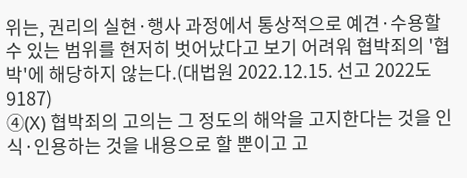위는, 권리의 실현·행사 과정에서 통상적으로 예견·수용할 수 있는 범위를 현저히 벗어났다고 보기 어려워 협박죄의 '협박'에 해당하지 않는다.(대법원 2022.12.15. 선고 2022도9187)
④(X) 협박죄의 고의는 그 정도의 해악을 고지한다는 것을 인식·인용하는 것을 내용으로 할 뿐이고 고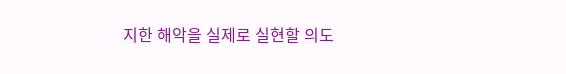지한 해악을 실제로 실현할 의도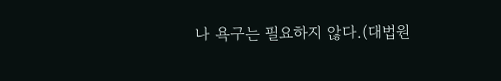나 욕구는 필요하지 않다.(대법원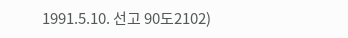1991.5.10. 선고 90도2102)